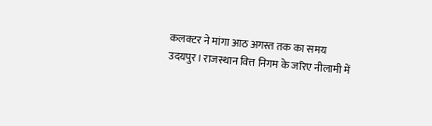कलक्टर ने मांगा आठ अगस्त तक का समय
उदयपुर। राजस्थान वित्त निगम के जरिए नीलामी में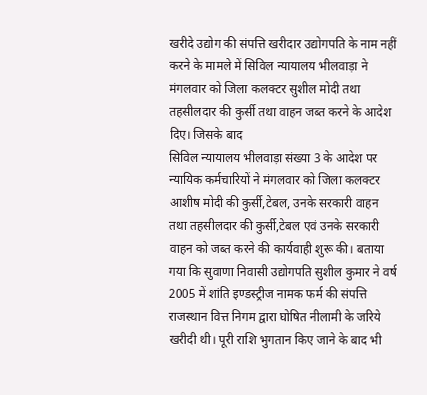खरीदे उद्योग की संपत्ति खरीदार उद्योगपति के नाम नहीं करने के मामले में सिविल न्यायालय भीलवाड़ा ने मंगलवार को जिला कलक्टर सुशील मोदी तथा तहसीलदार की कुर्सी तथा वाहन जब्त करने के आदेश दिए। जिसके बाद
सिविल न्यायालय भीलवाड़ा संख्या 3 के आदेश पर न्यायिक कर्मचारियों ने मंगलवार को जिला कलक्टर आशीष मोदी की कुर्सी,टेबल, उनके सरकारी वाहन तथा तहसीलदार की कुर्सी,टेबल एवं उनके सरकारी वाहन को जब्त करने की कार्यवाही शुरू की। बताया गया कि सुवाणा निवासी उद्योगपति सुशील कुमार ने वर्ष 2005 में शांति इण्डस्ट्रीज नामक फर्म की संपत्ति राजस्थान वित्त निगम द्वारा घोषित नीलामी के जरिये खरीदी थी। पूरी राशि भुगतान किए जाने के बाद भी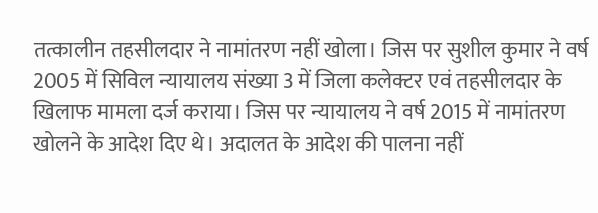तत्कालीन तहसीलदार ने नामांतरण नहीं खोला। जिस पर सुशील कुमार ने वर्ष 2005 में सिविल न्यायालय संख्या 3 में जिला कलेक्टर एवं तहसीलदार के खिलाफ मामला दर्ज कराया। जिस पर न्यायालय ने वर्ष 2015 में नामांतरण खोलने के आदेश दिए थे। अदालत के आदेश की पालना नहीं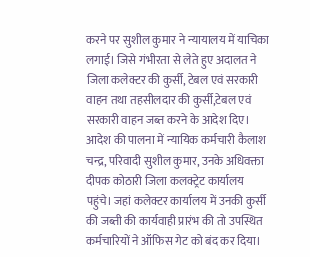करने पर सुशील कुमार ने न्यायालय में याचिका लगाई। जिसे गंभीरता से लेते हुए अदालत ने जिला कलेक्टर की कुर्सी, टेबल एवं सरकारी वाहन तथा तहसीलदार की कुर्सी,टेबल एवं सरकारी वाहन जब्त करने के आदेश दिए। आदेश की पालना में न्यायिक कर्मचारी कैलाश चन्द्र, परिवादी सुशील कुमार, उनके अधिवक्ता दीपक कोठारी जिला कलक्ट्रेट कार्यालय पहुंचे। जहां कलेक्टर कार्यालय में उनकी कुर्सी की जब्ती की कार्यवाही प्रारंभ की तो उपस्थित कर्मचारियों ने ऑफिस गेट को बंद कर दिया।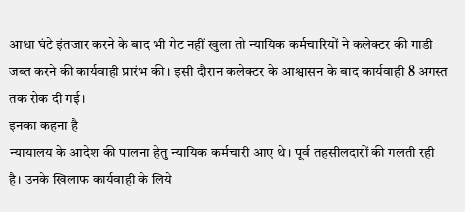आधा घंटे इंतजार करने के बाद भी गेट नहीं खुला तो न्यायिक कर्मचारियों ने कलेक्टर की गाडी जब्त करने की कार्यवाही प्रारंभ की। इसी दौरान कलेक्टर के आश्वासन के बाद कार्यवाही 8 अगस्त तक रोक दी गई।
इनका कहना है
न्यायालय के आदेश की पालना हेतु न्यायिक कर्मचारी आए थे। पूर्व तहसीलदारों की गलती रही है। उनके खिलाफ कार्यवाही के लिये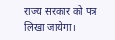राज्य सरकार को पत्र लिखा जायेगा।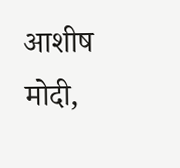आशीष मोदी,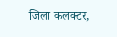जिला कलक्टर,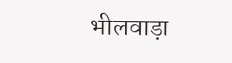भीलवाड़ा